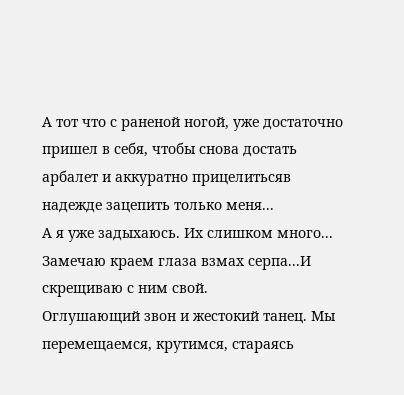А тот что с раненой ногой, уже достаточно пришел в себя, чтобы снова достать арбалет и аккуратно прицелитьсяв надежде зацепить только меня...
А я уже задыхаюсь. Их слишком много...
Замечаю краем глаза взмах серпа...И скрещиваю с ним свой.
Оглушающий звон и жестокий танец. Мы перемещаемся, крутимся, стараясь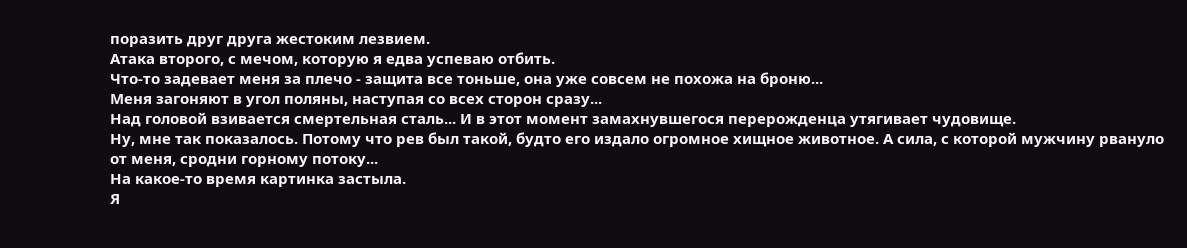поразить друг друга жестоким лезвием.
Атака второго, с мечом, которую я едва успеваю отбить.
Что-то задевает меня за плечо - защита все тоньше, она уже совсем не похожа на броню...
Меня загоняют в угол поляны, наступая со всех сторон сразу...
Над головой взивается смертельная сталь... И в этот момент замахнувшегося перерожденца утягивает чудовище.
Ну, мне так показалось. Потому что рев был такой, будто его издало огромное хищное животное. А сила, с которой мужчину рвануло от меня, сродни горному потоку...
На какое-то время картинка застыла.
Я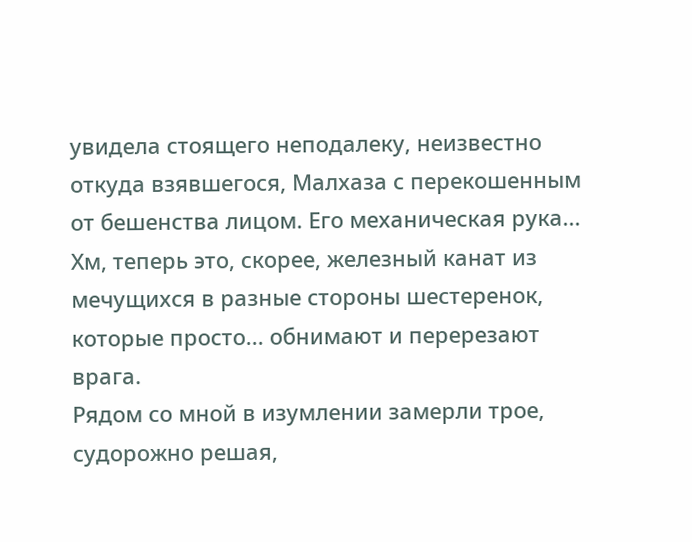увидела стоящего неподалеку, неизвестно откуда взявшегося, Малхаза с перекошенным от бешенства лицом. Его механическая рука... Хм, теперь это, скорее, железный канат из мечущихся в разные стороны шестеренок, которые просто... обнимают и перерезают врага.
Рядом со мной в изумлении замерли трое, судорожно решая,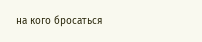на кого бросаться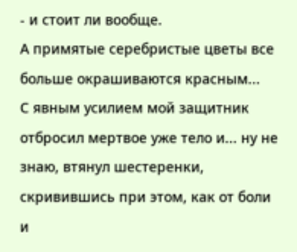- и стоит ли вообще.
А примятые серебристые цветы все больше окрашиваются красным...
С явным усилием мой защитник отбросил мертвое уже тело и... ну не знаю, втянул шестеренки, скривившись при этом, как от боли и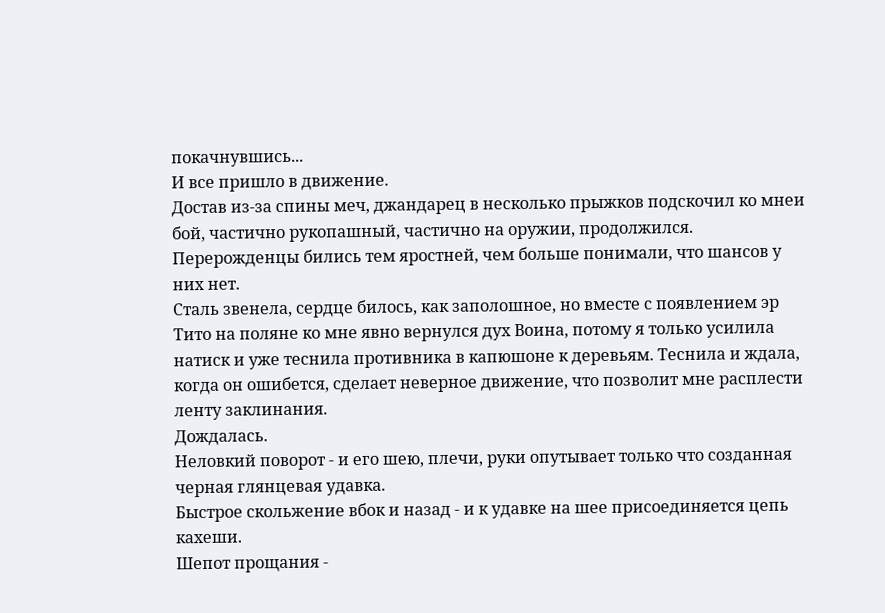покачнувшись...
И все пришло в движение.
Достав из-за спины меч, джандарец в несколько прыжков подскочил ко мнеи бой, частично рукопашный, частично на оружии, продолжился.
Перерожденцы бились тем яростней, чем больше понимали, что шансов у них нет.
Сталь звенела, сердце билось, как заполошное, но вместе с появлением эр Тито на поляне ко мне явно вернулся дух Воина, потому я только усилила натиск и уже теснила противника в капюшоне к деревьям. Теснила и ждала, когда он ошибется, сделает неверное движение, что позволит мне расплести ленту заклинания.
Дождалась.
Неловкий поворот - и его шею, плечи, руки опутывает только что созданная черная глянцевая удавка.
Быстрое скольжение вбок и назад - и к удавке на шее присоединяется цепь кахеши.
Шепот прощания -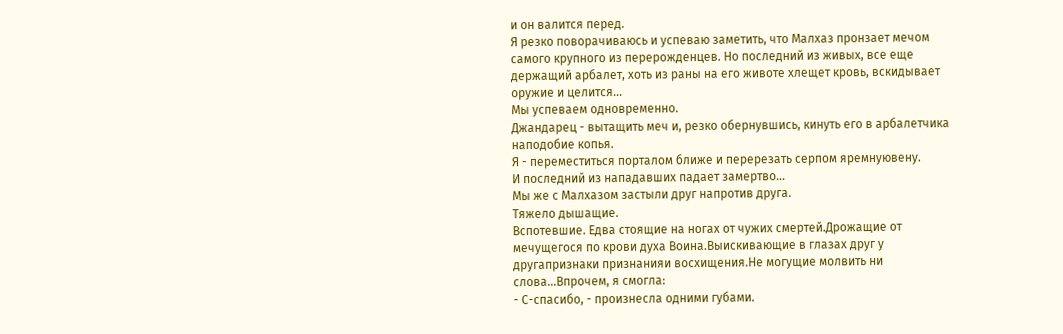и он валится перед.
Я резко поворачиваюсь и успеваю заметить, что Малхаз пронзает мечом самого крупного из перерожденцев. Но последний из живых, все еще держащий арбалет, хоть из раны на его животе хлещет кровь, вскидывает оружие и целится...
Мы успеваем одновременно.
Джандарец - вытащить меч и, резко обернувшись, кинуть его в арбалетчика наподобие копья.
Я - переместиться порталом ближе и перерезать серпом яремнуювену.
И последний из нападавших падает замертво...
Мы же с Малхазом застыли друг напротив друга.
Тяжело дышащие.
Вспотевшие. Едва стоящие на ногах от чужих смертей.Дрожащие от мечущегося по крови духа Воина.Выискивающие в глазах друг у другапризнаки признанияи восхищения.Не могущие молвить ни слова...Впрочем, я смогла:
- С-спасибо, - произнесла одними губами.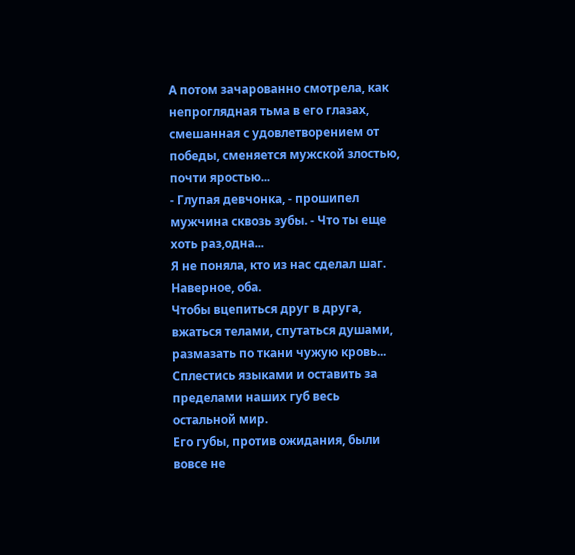А потом зачарованно смотрела, как непроглядная тьма в его глазах, смешанная с удовлетворением от победы, сменяется мужской злостью, почти яростью...
- Глупая девчонка, - прошипел мужчина сквозь зубы. - Что ты еще хоть раз,одна...
Я не поняла, кто из нас сделал шаг.
Наверное, оба.
Чтобы вцепиться друг в друга, вжаться телами, спутаться душами, размазать по ткани чужую кровь...
Сплестись языками и оставить за пределами наших губ весь остальной мир.
Его губы, против ожидания, были вовсе не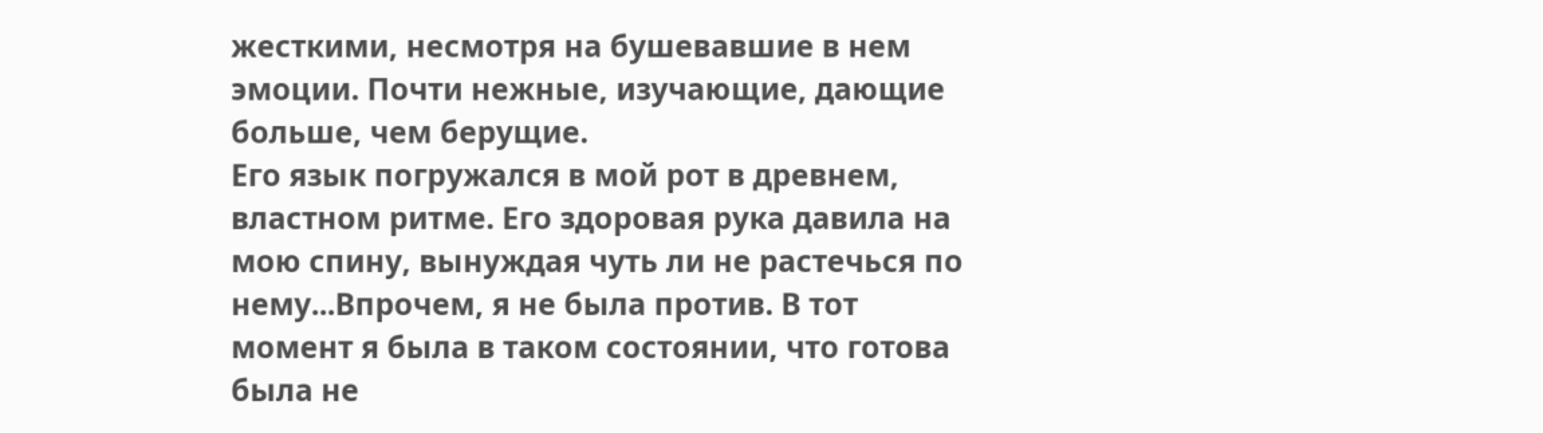жесткими, несмотря на бушевавшие в нем эмоции. Почти нежные, изучающие, дающие больше, чем берущие.
Его язык погружался в мой рот в древнем, властном ритме. Его здоровая рука давила на мою спину, вынуждая чуть ли не растечься по нему...Впрочем, я не была против. В тот момент я была в таком состоянии, что готова была не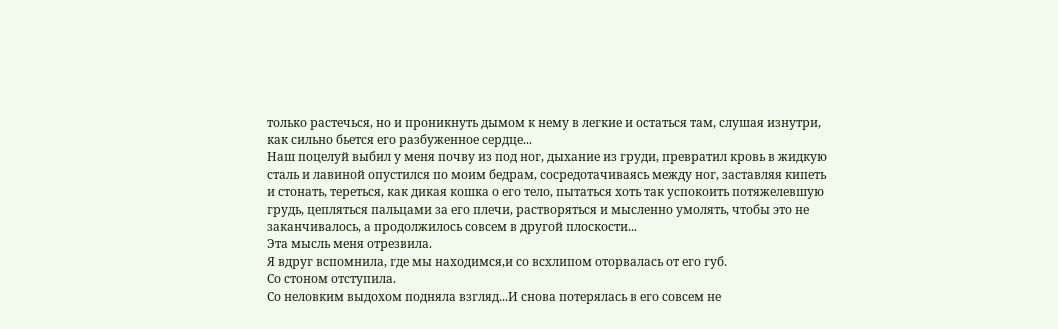только растечься, но и проникнуть дымом к нему в легкие и остаться там, слушая изнутри, как сильно бьется его разбуженное сердце...
Наш поцелуй выбил у меня почву из под ног, дыхание из груди, превратил кровь в жидкую сталь и лавиной опустился по моим бедрам, сосредотачиваясь между ног, заставляя кипеть и стонать, тереться, как дикая кошка о его тело, пытаться хоть так успокоить потяжелевшую грудь, цепляться пальцами за его плечи, растворяться и мысленно умолять, чтобы это не заканчивалось, а продолжилось совсем в другой плоскости...
Эта мысль меня отрезвила.
Я вдруг вспомнила, где мы находимся,и со всхлипом оторвалась от его губ.
Со стоном отступила.
Со неловким выдохом подняла взгляд...И снова потерялась в его совсем не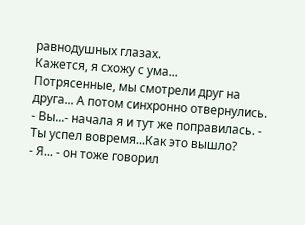равнодушных глазах.
Кажется, я схожу с ума...
Потрясенные, мы смотрели друг на друга... А потом синхронно отвернулись.
- Вы...- начала я и тут же поправилась. - Ты успел вовремя...Как это вышло?
- Я... - он тоже говорил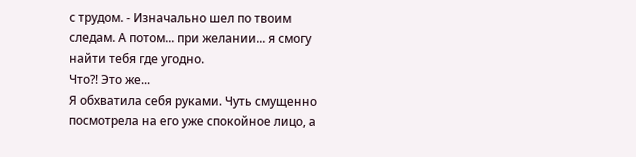с трудом. - Изначально шел по твоим следам. А потом... при желании... я смогу найти тебя где угодно.
Что?! Это же...
Я обхватила себя руками. Чуть смущенно посмотрела на его уже спокойное лицо, а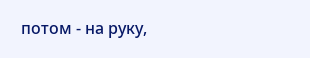потом - на руку,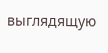выглядящую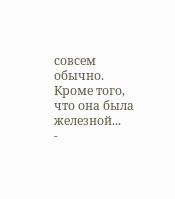совсем обычно. Кроме того, что она была железной...
-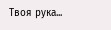Твоя рука...